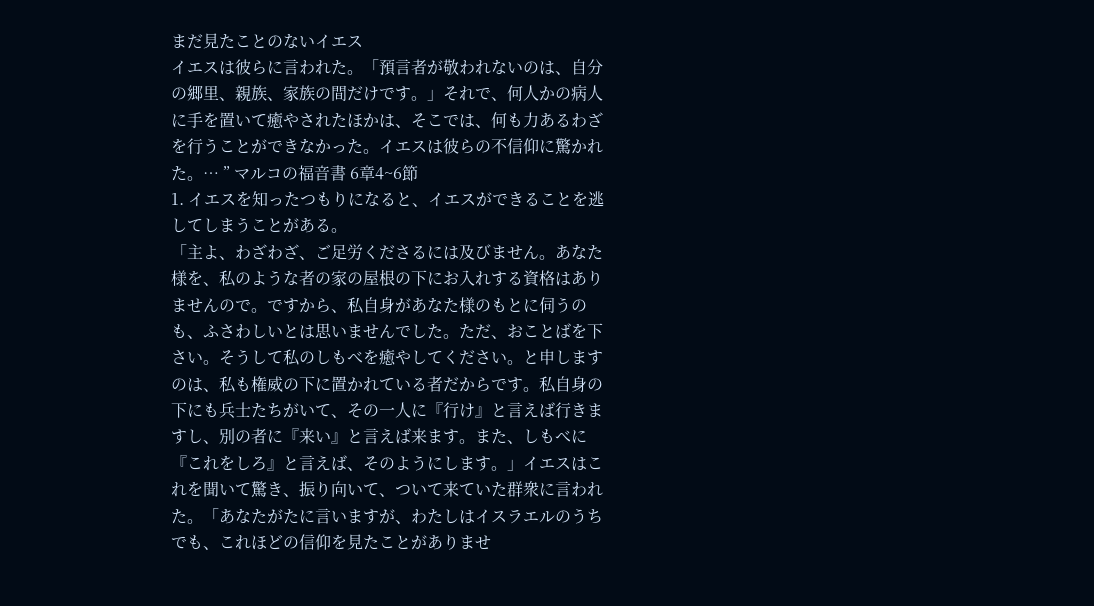まだ見たことのないイエス
イエスは彼らに言われた。「預言者が敬われないのは、自分の郷里、親族、家族の間だけです。」それで、何人かの病人に手を置いて癒やされたほかは、そこでは、何も力あるわざを行うことができなかった。イエスは彼らの不信仰に驚かれた。… ” マルコの福音書 6章4~6節
1. イエスを知ったつもりになると、イエスができることを逃してしまうことがある。
「主よ、わざわざ、ご足労くださるには及びません。あなた様を、私のような者の家の屋根の下にお入れする資格はありませんので。ですから、私自身があなた様のもとに伺うのも、ふさわしいとは思いませんでした。ただ、おことばを下さい。そうして私のしもべを癒やしてください。と申しますのは、私も権威の下に置かれている者だからです。私自身の下にも兵士たちがいて、その一人に『行け』と言えば行きますし、別の者に『来い』と言えば来ます。また、しもべに『これをしろ』と言えば、そのようにします。」イエスはこれを聞いて驚き、振り向いて、ついて来ていた群衆に言われた。「あなたがたに言いますが、わたしはイスラエルのうちでも、これほどの信仰を見たことがありませ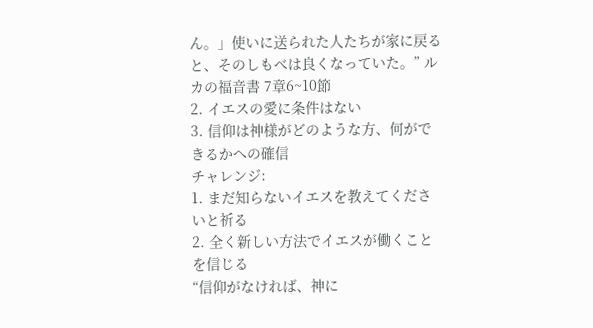ん。」使いに送られた人たちが家に戻ると、そのしもべは良くなっていた。” ルカの福音書 7章6~10節
2. イエスの愛に条件はない
3. 信仰は神様がどのような方、何ができるかへの確信
チャレンジ:
1. まだ知らないイエスを教えてくださいと祈る
2. 全く新しい方法でイエスが働くことを信じる
“信仰がなければ、神に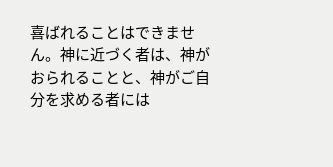喜ばれることはできません。神に近づく者は、神がおられることと、神がご自分を求める者には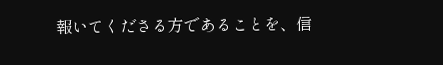報いてくださる方であることを、信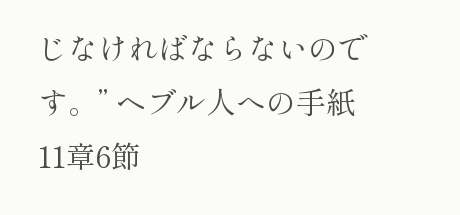じなければならないのです。” ヘブル人への手紙 11章6節